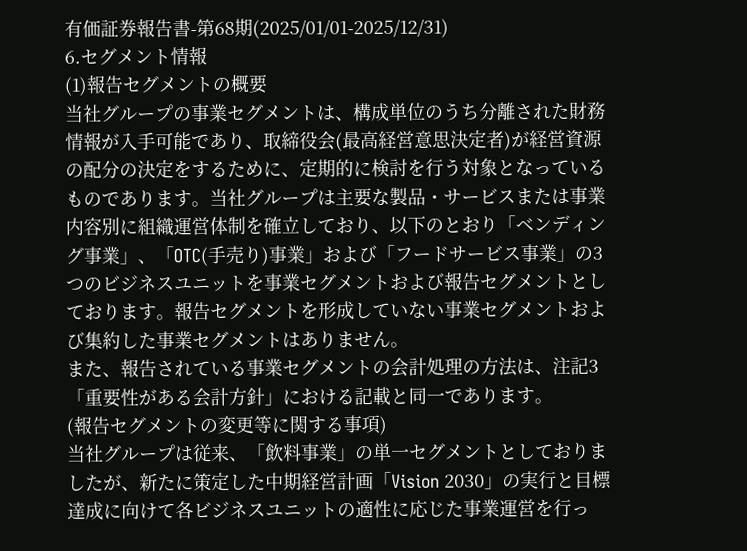有価証券報告書-第68期(2025/01/01-2025/12/31)
6.セグメント情報
(1)報告セグメントの概要
当社グループの事業セグメントは、構成単位のうち分離された財務情報が入手可能であり、取締役会(最高経営意思決定者)が経営資源の配分の決定をするために、定期的に検討を行う対象となっているものであります。当社グループは主要な製品・サービスまたは事業内容別に組織運営体制を確立しており、以下のとおり「ベンディング事業」、「OTC(手売り)事業」および「フードサービス事業」の3つのビジネスユニットを事業セグメントおよび報告セグメントとしております。報告セグメントを形成していない事業セグメントおよび集約した事業セグメントはありません。
また、報告されている事業セグメントの会計処理の方法は、注記3「重要性がある会計方針」における記載と同一であります。
(報告セグメントの変更等に関する事項)
当社グループは従来、「飲料事業」の単一セグメントとしておりましたが、新たに策定した中期経営計画「Vision 2030」の実行と目標達成に向けて各ビジネスユニットの適性に応じた事業運営を行っ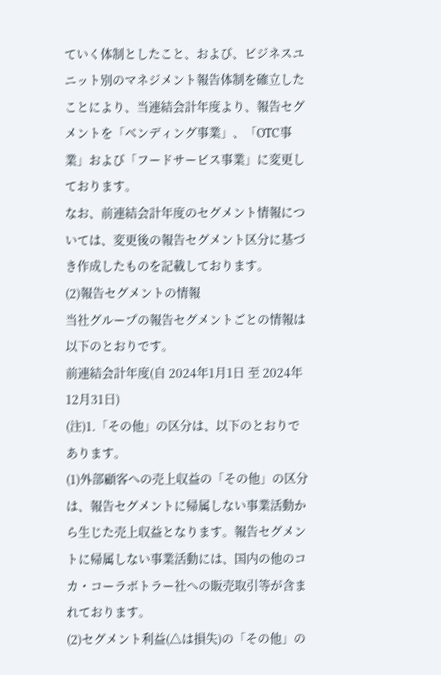ていく体制としたこと、および、ビジネスユニット別のマネジメント報告体制を確立したことにより、当連結会計年度より、報告セグメントを「ベンディング事業」、「OTC事業」および「フードサービス事業」に変更しております。
なお、前連結会計年度のセグメント情報については、変更後の報告セグメント区分に基づき作成したものを記載しております。
(2)報告セグメントの情報
当社グループの報告セグメントごとの情報は以下のとおりです。
前連結会計年度(自 2024年1月1日 至 2024年12月31日)
(注)1.「その他」の区分は、以下のとおりであります。
(1)外部顧客への売上収益の「その他」の区分は、報告セグメントに帰属しない事業活動から生じた売上収益となります。報告セグメントに帰属しない事業活動には、国内の他のコカ・コーラボトラー社への販売取引等が含まれております。
(2)セグメント利益(△は損失)の「その他」の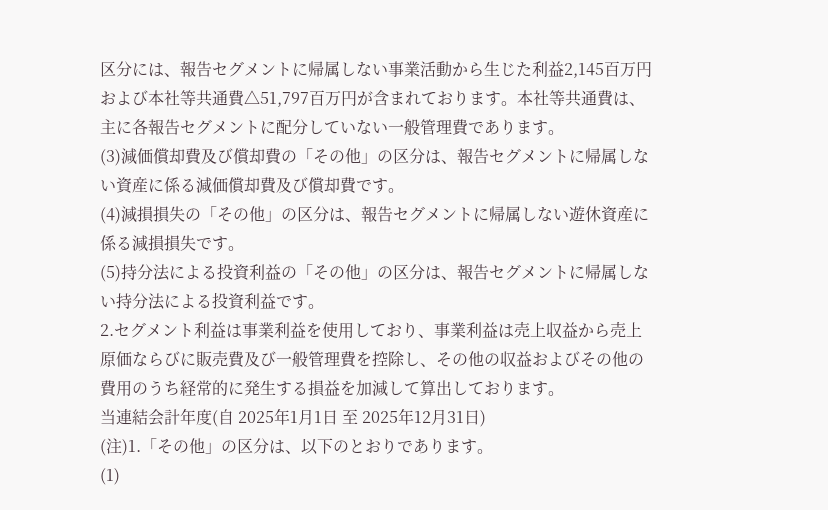区分には、報告セグメントに帰属しない事業活動から生じた利益2,145百万円および本社等共通費△51,797百万円が含まれております。本社等共通費は、主に各報告セグメントに配分していない一般管理費であります。
(3)減価償却費及び償却費の「その他」の区分は、報告セグメントに帰属しない資産に係る減価償却費及び償却費です。
(4)減損損失の「その他」の区分は、報告セグメントに帰属しない遊休資産に係る減損損失です。
(5)持分法による投資利益の「その他」の区分は、報告セグメントに帰属しない持分法による投資利益です。
2.セグメント利益は事業利益を使用しており、事業利益は売上収益から売上原価ならびに販売費及び一般管理費を控除し、その他の収益およびその他の費用のうち経常的に発生する損益を加減して算出しております。
当連結会計年度(自 2025年1月1日 至 2025年12月31日)
(注)1.「その他」の区分は、以下のとおりであります。
(1)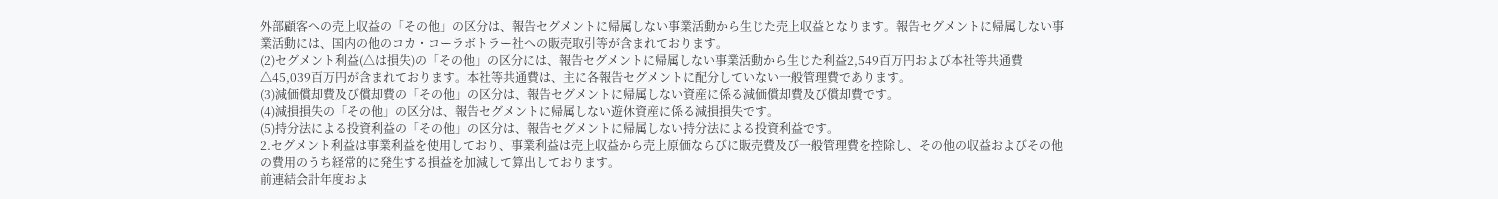外部顧客への売上収益の「その他」の区分は、報告セグメントに帰属しない事業活動から生じた売上収益となります。報告セグメントに帰属しない事業活動には、国内の他のコカ・コーラボトラー社への販売取引等が含まれております。
(2)セグメント利益(△は損失)の「その他」の区分には、報告セグメントに帰属しない事業活動から生じた利益2,549百万円および本社等共通費△45,039百万円が含まれております。本社等共通費は、主に各報告セグメントに配分していない一般管理費であります。
(3)減価償却費及び償却費の「その他」の区分は、報告セグメントに帰属しない資産に係る減価償却費及び償却費です。
(4)減損損失の「その他」の区分は、報告セグメントに帰属しない遊休資産に係る減損損失です。
(5)持分法による投資利益の「その他」の区分は、報告セグメントに帰属しない持分法による投資利益です。
2.セグメント利益は事業利益を使用しており、事業利益は売上収益から売上原価ならびに販売費及び一般管理費を控除し、その他の収益およびその他の費用のうち経常的に発生する損益を加減して算出しております。
前連結会計年度およ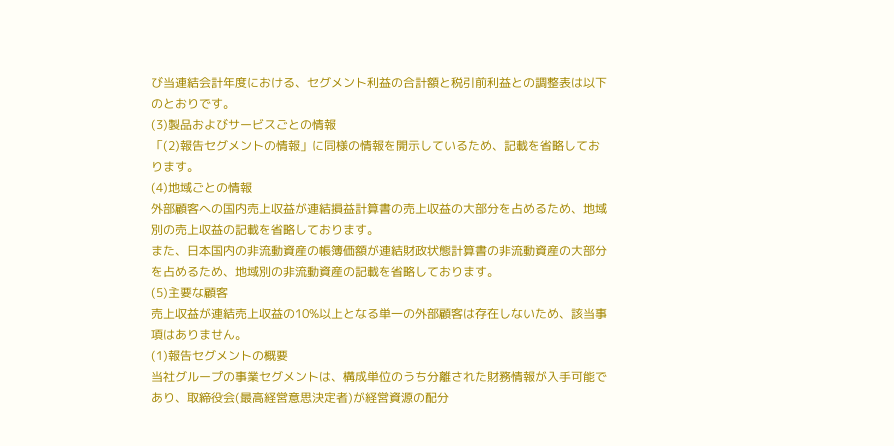び当連結会計年度における、セグメント利益の合計額と税引前利益との調整表は以下のとおりです。
(3)製品およびサービスごとの情報
「(2)報告セグメントの情報」に同様の情報を開示しているため、記載を省略しております。
(4)地域ごとの情報
外部顧客への国内売上収益が連結損益計算書の売上収益の大部分を占めるため、地域別の売上収益の記載を省略しております。
また、日本国内の非流動資産の帳簿価額が連結財政状態計算書の非流動資産の大部分を占めるため、地域別の非流動資産の記載を省略しております。
(5)主要な顧客
売上収益が連結売上収益の10%以上となる単一の外部顧客は存在しないため、該当事項はありません。
(1)報告セグメントの概要
当社グループの事業セグメントは、構成単位のうち分離された財務情報が入手可能であり、取締役会(最高経営意思決定者)が経営資源の配分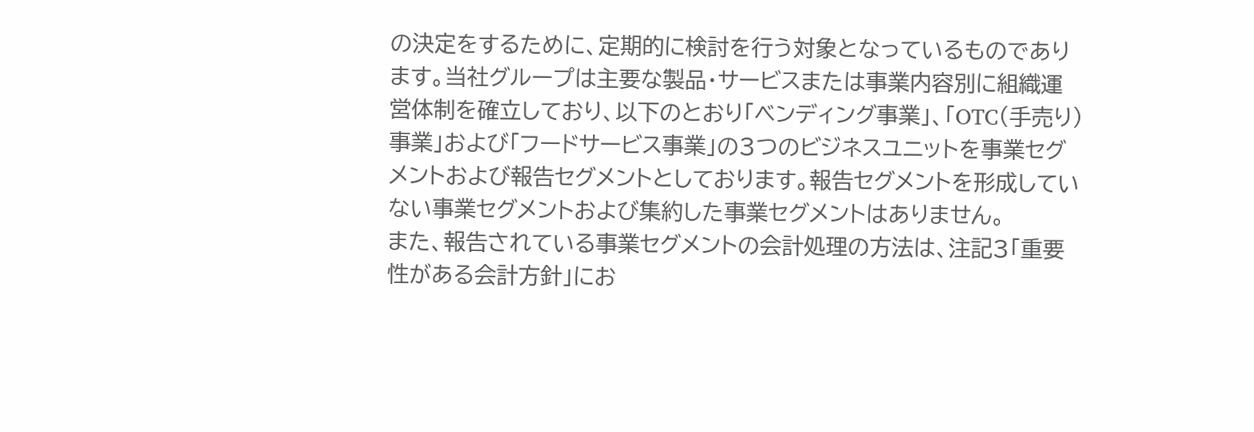の決定をするために、定期的に検討を行う対象となっているものであります。当社グループは主要な製品・サービスまたは事業内容別に組織運営体制を確立しており、以下のとおり「ベンディング事業」、「OTC(手売り)事業」および「フードサービス事業」の3つのビジネスユニットを事業セグメントおよび報告セグメントとしております。報告セグメントを形成していない事業セグメントおよび集約した事業セグメントはありません。
また、報告されている事業セグメントの会計処理の方法は、注記3「重要性がある会計方針」にお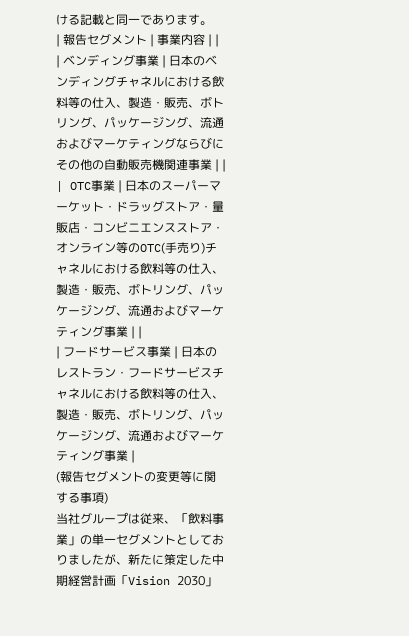ける記載と同一であります。
| 報告セグメント | 事業内容 | |
| ベンディング事業 | 日本のベンディングチャネルにおける飲料等の仕入、製造・販売、ボトリング、パッケージング、流通およびマーケティングならびにその他の自動販売機関連事業 | |
| OTC事業 | 日本のスーパーマーケット・ドラッグストア・量販店・コンビニエンスストア・オンライン等のOTC(手売り)チャネルにおける飲料等の仕入、製造・販売、ボトリング、パッケージング、流通およびマーケティング事業 | |
| フードサービス事業 | 日本のレストラン・フードサービスチャネルにおける飲料等の仕入、製造・販売、ボトリング、パッケージング、流通およびマーケティング事業 |
(報告セグメントの変更等に関する事項)
当社グループは従来、「飲料事業」の単一セグメントとしておりましたが、新たに策定した中期経営計画「Vision 2030」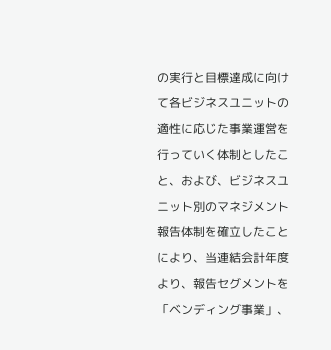の実行と目標達成に向けて各ビジネスユニットの適性に応じた事業運営を行っていく体制としたこと、および、ビジネスユニット別のマネジメント報告体制を確立したことにより、当連結会計年度より、報告セグメントを「ベンディング事業」、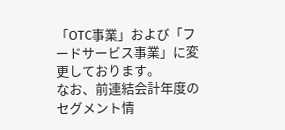「OTC事業」および「フードサービス事業」に変更しております。
なお、前連結会計年度のセグメント情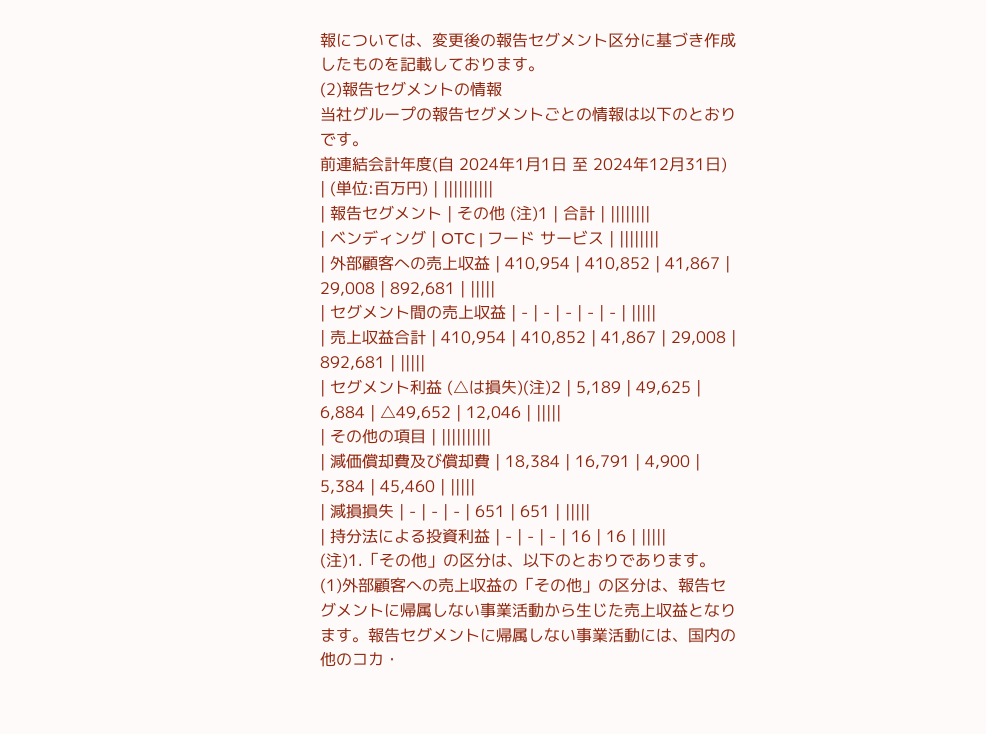報については、変更後の報告セグメント区分に基づき作成したものを記載しております。
(2)報告セグメントの情報
当社グループの報告セグメントごとの情報は以下のとおりです。
前連結会計年度(自 2024年1月1日 至 2024年12月31日)
| (単位:百万円) | ||||||||||
| 報告セグメント | その他 (注)1 | 合計 | ||||||||
| ベンディング | OTC | フード サービス | ||||||||
| 外部顧客への売上収益 | 410,954 | 410,852 | 41,867 | 29,008 | 892,681 | |||||
| セグメント間の売上収益 | - | - | - | - | - | |||||
| 売上収益合計 | 410,954 | 410,852 | 41,867 | 29,008 | 892,681 | |||||
| セグメント利益 (△は損失)(注)2 | 5,189 | 49,625 | 6,884 | △49,652 | 12,046 | |||||
| その他の項目 | ||||||||||
| 減価償却費及び償却費 | 18,384 | 16,791 | 4,900 | 5,384 | 45,460 | |||||
| 減損損失 | - | - | - | 651 | 651 | |||||
| 持分法による投資利益 | - | - | - | 16 | 16 | |||||
(注)1.「その他」の区分は、以下のとおりであります。
(1)外部顧客への売上収益の「その他」の区分は、報告セグメントに帰属しない事業活動から生じた売上収益となります。報告セグメントに帰属しない事業活動には、国内の他のコカ・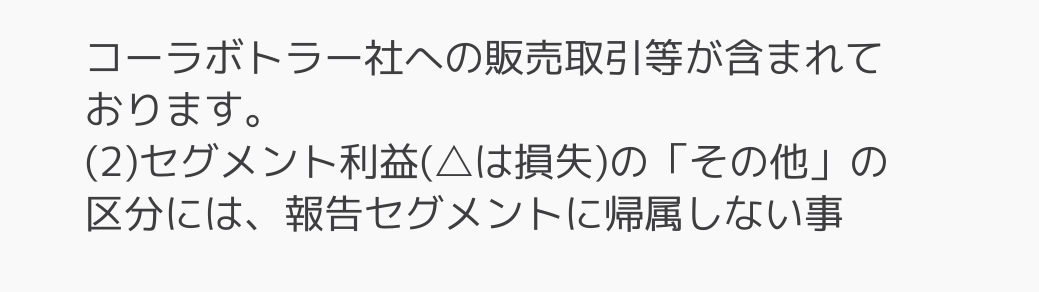コーラボトラー社への販売取引等が含まれております。
(2)セグメント利益(△は損失)の「その他」の区分には、報告セグメントに帰属しない事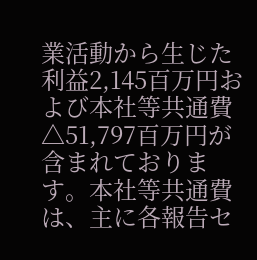業活動から生じた利益2,145百万円および本社等共通費△51,797百万円が含まれております。本社等共通費は、主に各報告セ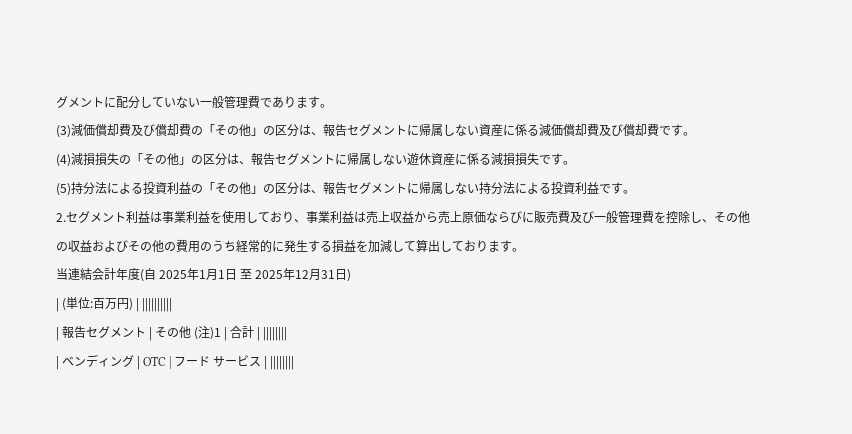グメントに配分していない一般管理費であります。
(3)減価償却費及び償却費の「その他」の区分は、報告セグメントに帰属しない資産に係る減価償却費及び償却費です。
(4)減損損失の「その他」の区分は、報告セグメントに帰属しない遊休資産に係る減損損失です。
(5)持分法による投資利益の「その他」の区分は、報告セグメントに帰属しない持分法による投資利益です。
2.セグメント利益は事業利益を使用しており、事業利益は売上収益から売上原価ならびに販売費及び一般管理費を控除し、その他の収益およびその他の費用のうち経常的に発生する損益を加減して算出しております。
当連結会計年度(自 2025年1月1日 至 2025年12月31日)
| (単位:百万円) | ||||||||||
| 報告セグメント | その他 (注)1 | 合計 | ||||||||
| ベンディング | OTC | フード サービス | ||||||||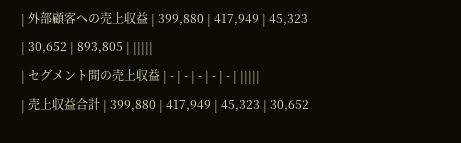| 外部顧客への売上収益 | 399,880 | 417,949 | 45,323 | 30,652 | 893,805 | |||||
| セグメント間の売上収益 | - | - | - | - | - | |||||
| 売上収益合計 | 399,880 | 417,949 | 45,323 | 30,652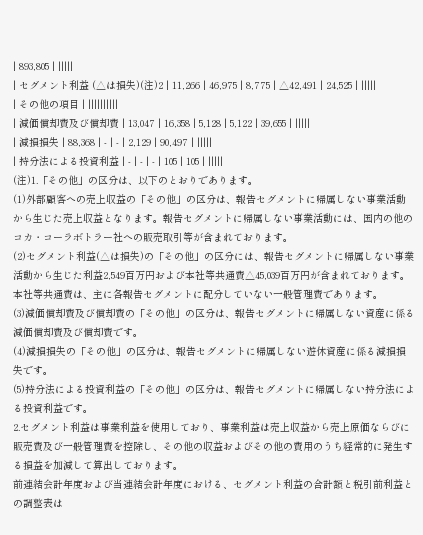| 893,805 | |||||
| セグメント利益 (△は損失)(注)2 | 11,266 | 46,975 | 8,775 | △42,491 | 24,525 | |||||
| その他の項目 | ||||||||||
| 減価償却費及び償却費 | 13,047 | 16,358 | 5,128 | 5,122 | 39,655 | |||||
| 減損損失 | 88,368 | - | - | 2,129 | 90,497 | |||||
| 持分法による投資利益 | - | - | - | 105 | 105 | |||||
(注)1.「その他」の区分は、以下のとおりであります。
(1)外部顧客への売上収益の「その他」の区分は、報告セグメントに帰属しない事業活動から生じた売上収益となります。報告セグメントに帰属しない事業活動には、国内の他のコカ・コーラボトラー社への販売取引等が含まれております。
(2)セグメント利益(△は損失)の「その他」の区分には、報告セグメントに帰属しない事業活動から生じた利益2,549百万円および本社等共通費△45,039百万円が含まれております。本社等共通費は、主に各報告セグメントに配分していない一般管理費であります。
(3)減価償却費及び償却費の「その他」の区分は、報告セグメントに帰属しない資産に係る減価償却費及び償却費です。
(4)減損損失の「その他」の区分は、報告セグメントに帰属しない遊休資産に係る減損損失です。
(5)持分法による投資利益の「その他」の区分は、報告セグメントに帰属しない持分法による投資利益です。
2.セグメント利益は事業利益を使用しており、事業利益は売上収益から売上原価ならびに販売費及び一般管理費を控除し、その他の収益およびその他の費用のうち経常的に発生する損益を加減して算出しております。
前連結会計年度および当連結会計年度における、セグメント利益の合計額と税引前利益との調整表は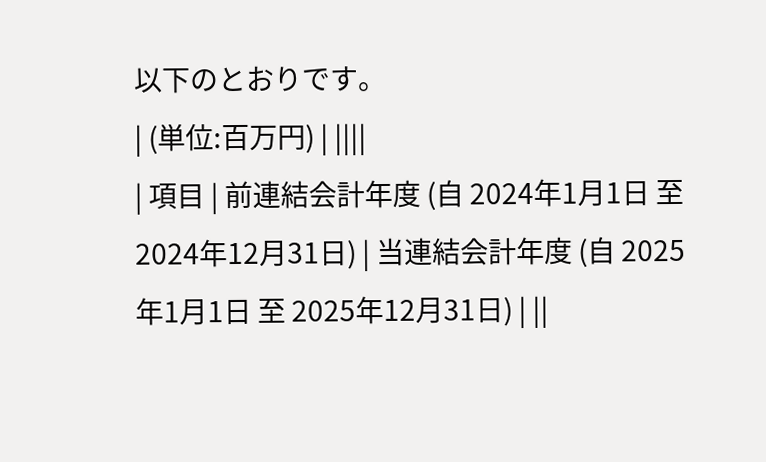以下のとおりです。
| (単位:百万円) | ||||
| 項目 | 前連結会計年度 (自 2024年1月1日 至 2024年12月31日) | 当連結会計年度 (自 2025年1月1日 至 2025年12月31日) | ||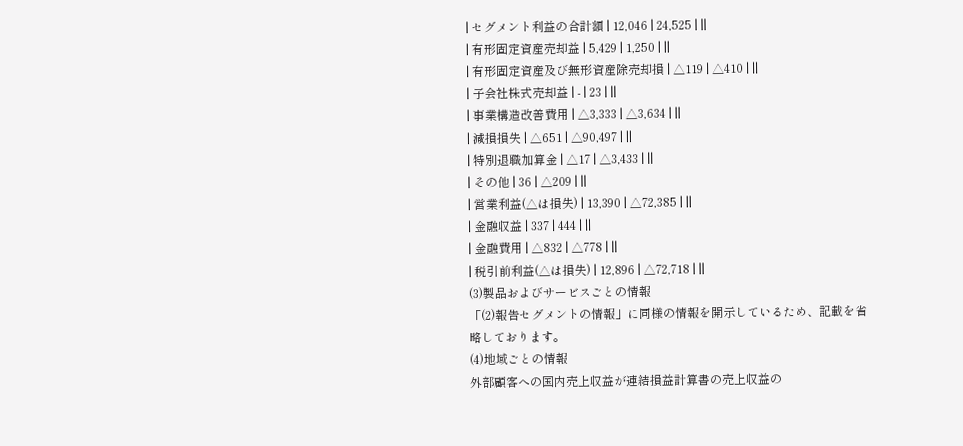| セグメント利益の合計額 | 12,046 | 24,525 | ||
| 有形固定資産売却益 | 5,429 | 1,250 | ||
| 有形固定資産及び無形資産除売却損 | △119 | △410 | ||
| 子会社株式売却益 | - | 23 | ||
| 事業構造改善費用 | △3,333 | △3,634 | ||
| 減損損失 | △651 | △90,497 | ||
| 特別退職加算金 | △17 | △3,433 | ||
| その他 | 36 | △209 | ||
| 営業利益(△は損失) | 13,390 | △72,385 | ||
| 金融収益 | 337 | 444 | ||
| 金融費用 | △832 | △778 | ||
| 税引前利益(△は損失) | 12,896 | △72,718 | ||
(3)製品およびサービスごとの情報
「(2)報告セグメントの情報」に同様の情報を開示しているため、記載を省略しております。
(4)地域ごとの情報
外部顧客への国内売上収益が連結損益計算書の売上収益の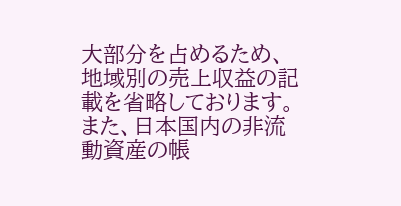大部分を占めるため、地域別の売上収益の記載を省略しております。
また、日本国内の非流動資産の帳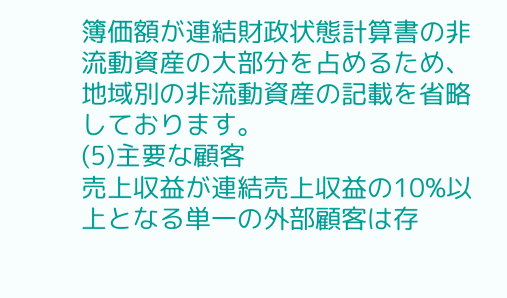簿価額が連結財政状態計算書の非流動資産の大部分を占めるため、地域別の非流動資産の記載を省略しております。
(5)主要な顧客
売上収益が連結売上収益の10%以上となる単一の外部顧客は存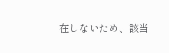在しないため、該当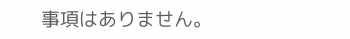事項はありません。